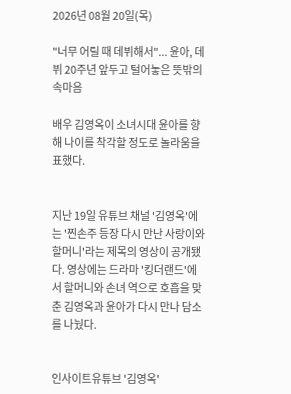2026년 08월 20일(목)

"너무 어릴 때 데뷔해서"... 윤아, 데뷔 20주년 앞두고 털어놓은 뜻밖의 속마음

배우 김영옥이 소녀시대 윤아를 향해 나이를 착각할 정도로 놀라움을 표했다.


지난 19일 유튜브 채널 '김영옥'에는 '찐손주 등장 다시 만난 사랑이와 할머니'라는 제목의 영상이 공개됐다. 영상에는 드라마 '킹더랜드'에서 할머니와 손녀 역으로 호흡을 맞춘 김영옥과 윤아가 다시 만나 담소를 나눴다.


인사이트유튜브 '김영옥'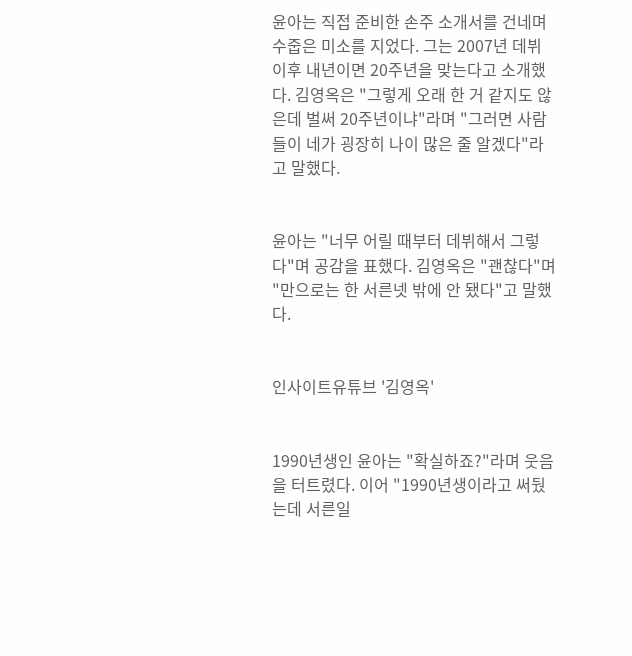윤아는 직접 준비한 손주 소개서를 건네며 수줍은 미소를 지었다. 그는 2007년 데뷔 이후 내년이면 20주년을 맞는다고 소개했다. 김영옥은 "그렇게 오래 한 거 같지도 않은데 벌써 20주년이냐"라며 "그러면 사람들이 네가 굉장히 나이 많은 줄 알겠다"라고 말했다.


윤아는 "너무 어릴 때부터 데뷔해서 그렇다"며 공감을 표했다. 김영옥은 "괜찮다"며 "만으로는 한 서른넷 밖에 안 됐다"고 말했다.


인사이트유튜브 '김영옥'


1990년생인 윤아는 "확실하죠?"라며 웃음을 터트렸다. 이어 "1990년생이라고 써뒀는데 서른일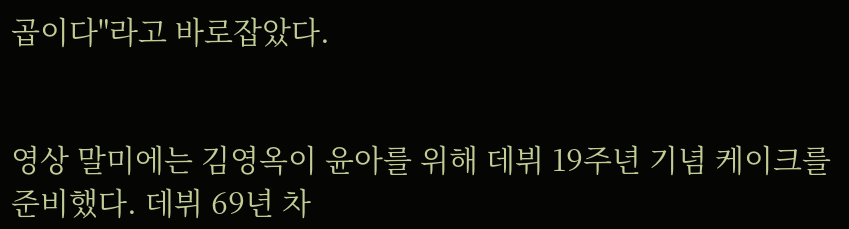곱이다"라고 바로잡았다.


영상 말미에는 김영옥이 윤아를 위해 데뷔 19주년 기념 케이크를 준비했다. 데뷔 69년 차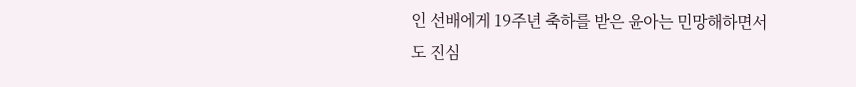인 선배에게 19주년 축하를 받은 윤아는 민망해하면서도 진심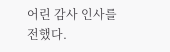어린 감사 인사를 전했다.